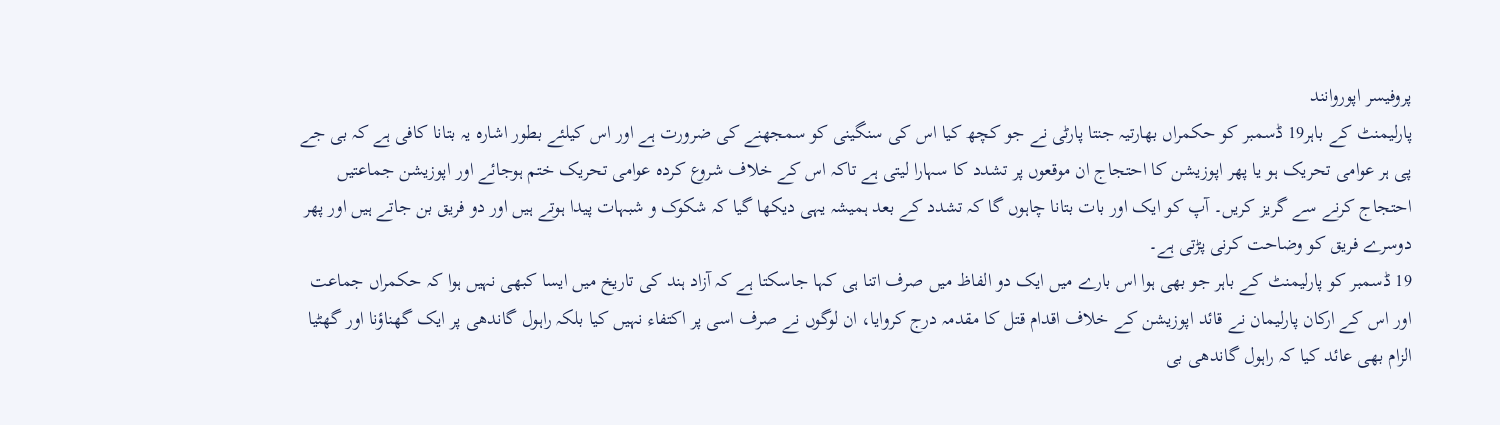پروفیسر اپوروانند
پارلیمنٹ کے باہر19 ڈسمبر کو حکمراں بھارتیہ جنتا پارٹی نے جو کچھ کیا اس کی سنگینی کو سمجھنے کی ضرورت ہے اور اس کیلئے بطور اشارہ یہ بتانا کافی ہے کہ بی جے پی ہر عوامی تحریک ہو یا پھر اپوزیشن کا احتجاج ان موقعوں پر تشدد کا سہارا لیتی ہے تاکہ اس کے خلاف شروع کردہ عوامی تحریک ختم ہوجائے اور اپوزیشن جماعتیں احتجاج کرنے سے گریز کریں۔ آپ کو ایک اور بات بتانا چاہوں گا کہ تشدد کے بعد ہمیشہ یہی دیکھا گیا کہ شکوک و شبہات پیدا ہوتے ہیں اور دو فریق بن جاتے ہیں اور پھر دوسرے فریق کو وضاحت کرنی پڑتی ہے۔
19 ڈسمبر کو پارلیمنٹ کے باہر جو بھی ہوا اس بارے میں ایک دو الفاظ میں صرف اتنا ہی کہا جاسکتا ہے کہ آزاد ہند کی تاریخ میں ایسا کبھی نہیں ہوا کہ حکمراں جماعت اور اس کے ارکان پارلیمان نے قائد اپوزیشن کے خلاف اقدام قتل کا مقدمہ درج کروایا، ان لوگوں نے صرف اسی پر اکتفاء نہیں کیا بلکہ راہول گاندھی پر ایک گھناؤنا اور گھٹیا الزام بھی عائد کیا کہ راہول گاندھی بی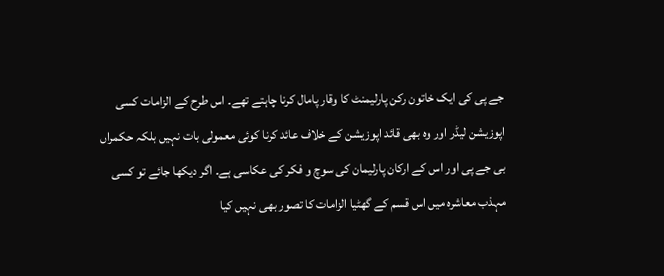جے پی کی ایک خاتون رکن پارلیمنٹ کا وقار پامال کرنا چاہتے تھے۔ اس طرح کے الزامات کسی اپوزیشن لیڈر اور وہ بھی قائد اپوزیشن کے خلاف عائد کرنا کوئی معمولی بات نہیں بلکہ حکمراں بی جے پی اور اس کے ارکان پارلیمان کی سوچ و فکر کی عکاسی ہے۔ اگر دیکھا جائے تو کسی مہذب معاشرہ میں اس قسم کے گھٹیا الزامات کا تصور بھی نہیں کیا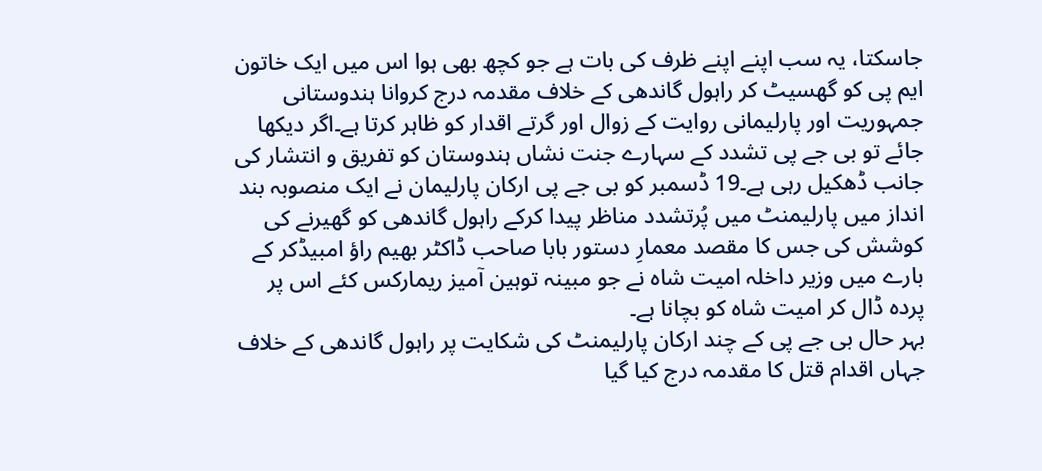جاسکتا، یہ سب اپنے اپنے ظرف کی بات ہے جو کچھ بھی ہوا اس میں ایک خاتون ایم پی کو گھسیٹ کر راہول گاندھی کے خلاف مقدمہ درج کروانا ہندوستانی جمہوریت اور پارلیمانی روایت کے زوال اور گرتے اقدار کو ظاہر کرتا ہے۔اگر دیکھا جائے تو بی جے پی تشدد کے سہارے جنت نشاں ہندوستان کو تفریق و انتشار کی جانب ڈھکیل رہی ہے۔19 ڈسمبر کو بی جے پی ارکان پارلیمان نے ایک منصوبہ بند انداز میں پارلیمنٹ میں پُرتشدد مناظر پیدا کرکے راہول گاندھی کو گھیرنے کی کوشش کی جس کا مقصد معمارِ دستور بابا صاحب ڈاکٹر بھیم راؤ امبیڈکر کے بارے میں وزیر داخلہ امیت شاہ نے جو مبینہ توہین آمیز ریمارکس کئے اس پر پردہ ڈال کر امیت شاہ کو بچانا ہے۔
بہر حال بی جے پی کے چند ارکان پارلیمنٹ کی شکایت پر راہول گاندھی کے خلاف جہاں اقدام قتل کا مقدمہ درج کیا گیا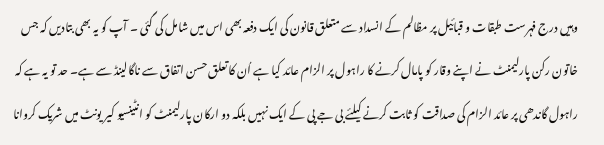وہیں درج فہرست طبقات و قبائیل پر مظالم کے انسداد سے متعلق قانون کی ایک دفعہ بھی اس میں شامل کی گئی ۔ آپ کو یہ بھی بتادیں کہ جس خاتون رکن پارلیمنٹ نے اپنے وقار کو پامال کرنے کا راہول پر الزام عائد کیا ہے اُن کا تعلق حسن اتفاق سے ناگالینڈ سے ہے۔ حد تو یہ ہے کہ راہول گاندھی پر عائد الزام کی صداقت کو ثابت کرنے کیلئے بی جے پی کے ایک نہیں بلکہ دو ارکان پارلیمنٹ کو انٹینسیو کیر یونٹ میں شریک کروانا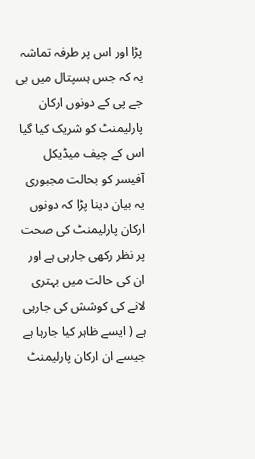پڑا اور اس پر طرفہ تماشہ یہ کہ جس ہسپتال میں بی جے پی کے دونوں ارکان پارلیمنٹ کو شریک کیا گیا اس کے چیف میڈیکل آفیسر کو بحالت مجبوری یہ بیان دینا پڑا کہ دونوں ارکان پارلیمنٹ کی صحت پر نظر رکھی جارہی ہے اور ان کی حالت میں بہتری لانے کی کوشش کی جارہی ہے ( ایسے ظاہر کیا جارہا ہے جیسے ان ارکان پارلیمنٹ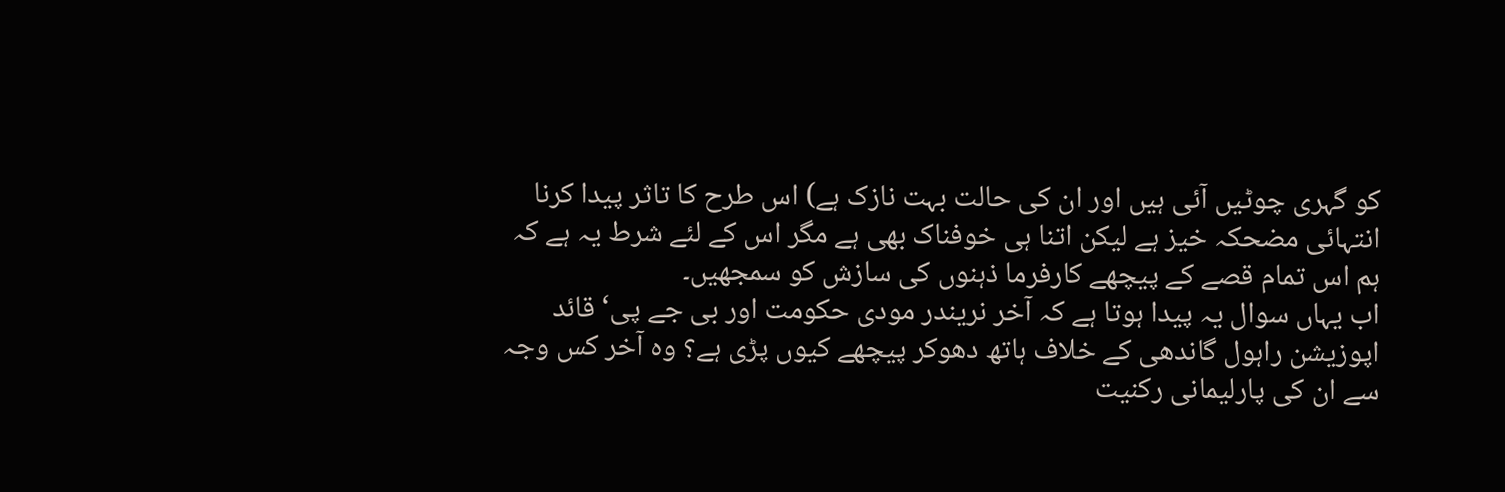کو گہری چوٹیں آئی ہیں اور ان کی حالت بہت نازک ہے) اس طرح کا تاثر پیدا کرنا انتہائی مضحکہ خیز ہے لیکن اتنا ہی خوفناک بھی ہے مگر اس کے لئے شرط یہ ہے کہ ہم اس تمام قصے کے پیچھے کارفرما ذہنوں کی سازش کو سمجھیں۔
اب یہاں سوال یہ پیدا ہوتا ہے کہ آخر نریندر مودی حکومت اور بی جے پی‘ قائد اپوزیشن راہول گاندھی کے خلاف ہاتھ دھوکر پیچھے کیوں پڑی ہے؟ وہ آخر کس وجہ سے ان کی پارلیمانی رکنیت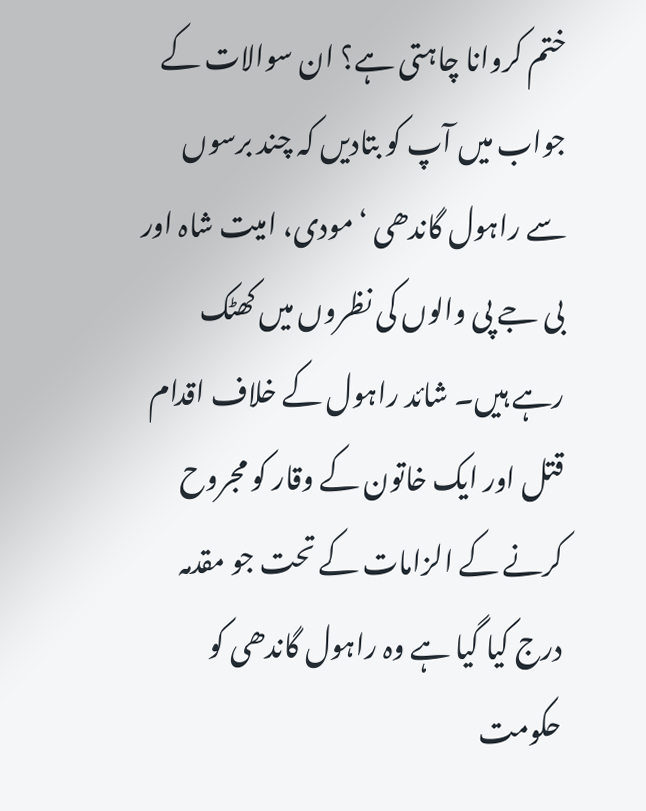ختم کروانا چاہتی ہے؟ ان سوالات کے جواب میں آپ کو بتادیں کہ چند برسوں سے راہول گاندھی ‘ مودی، امیت شاہ اور بی جے پی والوں کی نظروں میں کھٹک رہے ہیں۔ شائد راہول کے خلاف اقدام قتل اور ایک خاتون کے وقار کو مجروح کرنے کے الزامات کے تحت جو مقدمہ درج کیا گیا ہے وہ راہول گاندھی کو حکومت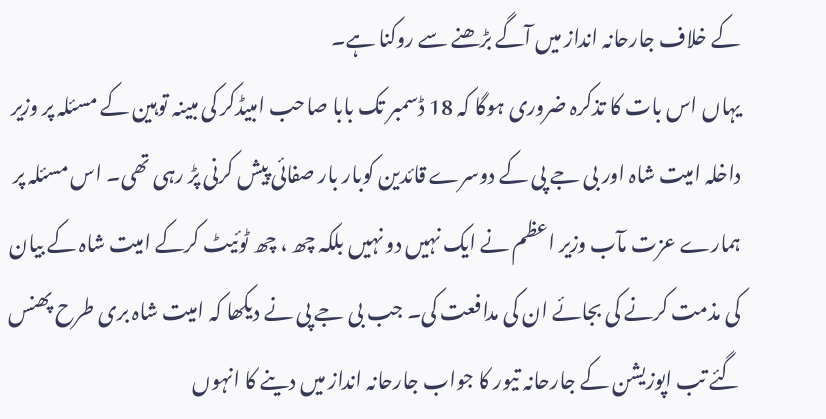کے خلاف جارحانہ انداز میں آگے بڑھنے سے روکنا ہے۔
یہاں اس بات کا تذکرہ ضروری ہوگا کہ 18 ڈسمبر تک بابا صاحب امبیڈکر کی مبینہ توہین کے مسئلہ پر وزیر داخلہ امیت شاہ اور بی جے پی کے دوسرے قائدین کوبار بار صفائی پیش کرنی پڑ رہی تھی۔ اس مسئلہ پر ہمارے عزت مآب وزیر اعظم نے ایک نہیں دو نہیں بلکہ چھ ، چھ ٹوئیٹ کرکے امیت شاہ کے بیان کی مذمت کرنے کی بجائے ان کی مدافعت کی۔ جب بی جے پی نے دیکھا کہ امیت شاہ بری طرح پھنس گئے تب اپوزیشن کے جارحانہ تیور کا جواب جارحانہ انداز میں دینے کا انہوں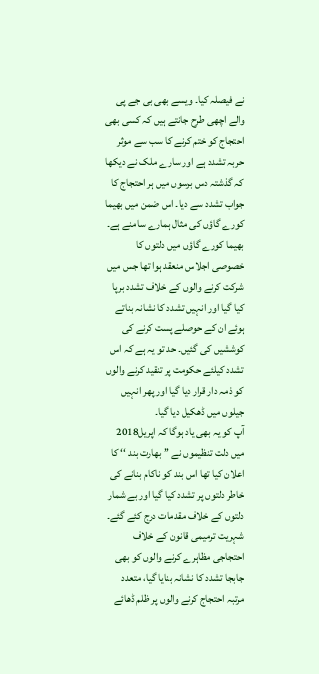نے فیصلہ کیا۔ ویسے بھی بی جے پی والے اچھی طرح جانتے ہیں کہ کسی بھی احتجاج کو ختم کرنے کا سب سے موثر حربہ تشدد ہے اور سارے ملک نے دیکھا کہ گذشتہ دس برسوں میں ہر احتجاج کا جواب تشدد سے دیا۔ اس ضمن میں بھیما کورے گاؤں کی مثال ہمارے سامنے ہے۔ بھیما کورے گاؤں میں دلتوں کا خصوصی اجلاس منعقد ہوا تھا جس میں شرکت کرنے والوں کے خلاف تشدد برپا کیا گیا اور انہیں تشدد کا نشانہ بناتے ہوئے ان کے حوصلے پست کرنے کی کوششیں کی گئیں۔ حد تو یہ ہے کہ اس تشدد کیلئے حکومت پر تنقید کرنے والوں کو ذمہ دار قرار دیا گیا اور پھر انہیں جیلوں میں ڈھکیل دیا گیا۔
آپ کو یہ بھی یاد ہوگا کہ اپریل2018 میں دلت تنظیموں نے ’’ بھارت بند ‘‘ کا اعلان کیا تھا اس بند کو ناکام بنانے کی خاطر دلتوں پر تشدد کیا گیا اور بے شمار دلتوں کے خلاف مقدمات درج کئے گئے۔ شہریت ترمیمی قانون کے خلاف احتجاجی مظاہرے کرنے والوں کو بھی جابجا تشدد کا نشانہ بنایا گیا، متعدد مرتبہ احتجاج کرنے والوں پر ظلم ڈھائے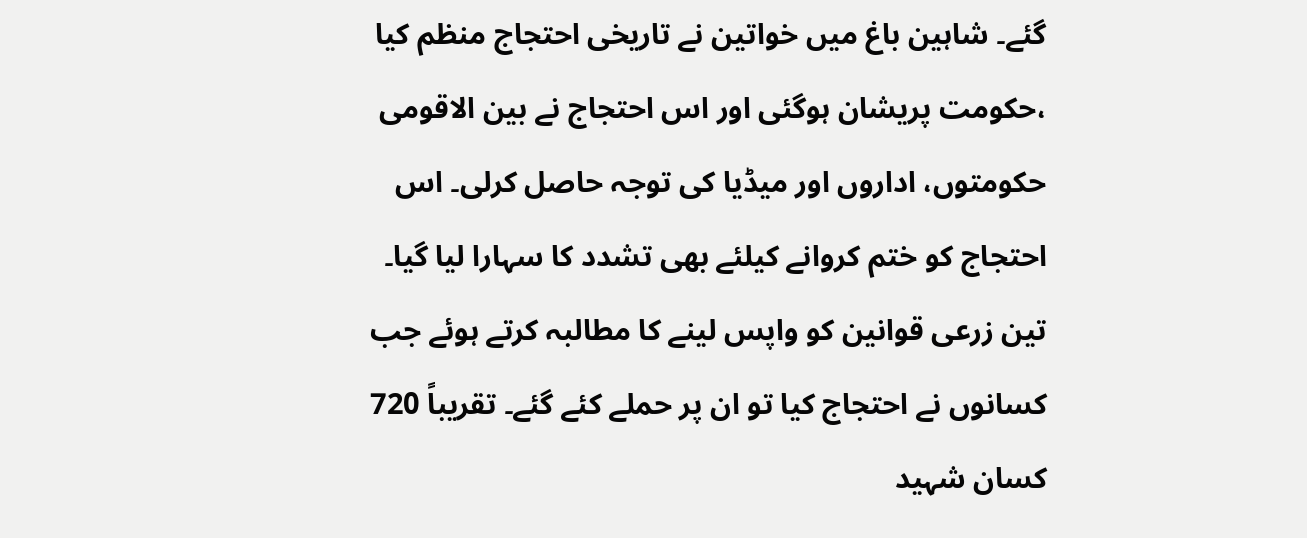گئے۔ شاہین باغ میں خواتین نے تاریخی احتجاج منظم کیا ،حکومت پریشان ہوگئی اور اس احتجاج نے بین الاقومی حکومتوں، اداروں اور میڈیا کی توجہ حاصل کرلی۔ اس احتجاج کو ختم کروانے کیلئے بھی تشدد کا سہارا لیا گیا۔ تین زرعی قوانین کو واپس لینے کا مطالبہ کرتے ہوئے جب کسانوں نے احتجاج کیا تو ان پر حملے کئے گئے۔ تقریباً 720 کسان شہید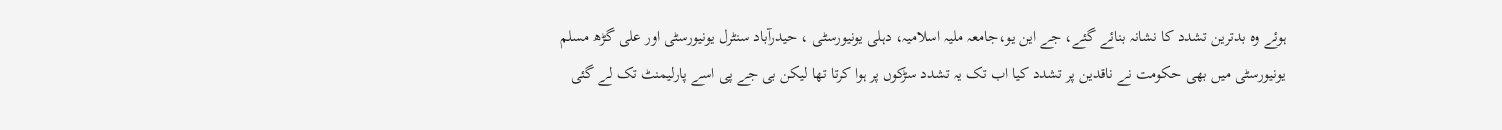ہوئے وہ بدترین تشدد کا نشانہ بنائے گئے، جے این یو،جامعہ ملیہ اسلامیہ، دہلی یونیورسٹی ، حیدرآباد سنٹرل یونیورسٹی اور علی گڑھ مسلم یونیورسٹی میں بھی حکومت نے ناقدین پر تشدد کیا اب تک یہ تشدد سڑکوں پر ہوا کرتا تھا لیکن بی جے پی اسے پارلیمنٹ تک لے گئی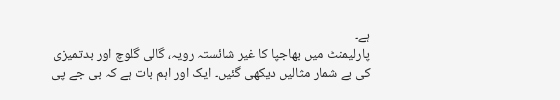ہے۔
پارلیمنٹ میں بھاجپا کا غیر شائستہ رویہ، گالی گلوچ اور بدتمیزی کی بے شمار مثالیں دیکھی گئیں۔ ایک اور اہم بات ہے کہ بی جے پی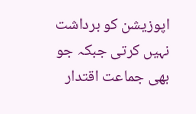اپوزیشن کو برداشت نہیں کرتی جبکہ جو بھی جماعت اقتدار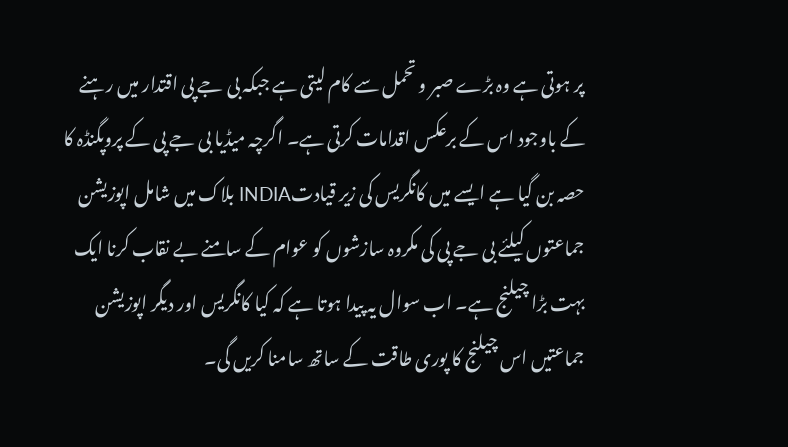پر ہوتی ہے وہ بڑے صبر و تحمل سے کام لیتی ہے جبکہ بی جے پی اقتدار میں رہنے کے باوجود اس کے برعکس اقدامات کرتی ہے۔ اگرچہ میڈیا بی جے پی کے پروپگنڈہ کا حصہ بن گیا ہے ایسے میں کانگریس کی زیر قیادتINDIA بلاک میں شامل اپوزیشن جماعتوں کیلئے بی جے پی کی مکروہ سازشوں کو عوام کے سامنے بے نقاب کرنا ایک بہت بڑا چیلنج ہے۔ اب سوال یہ پیدا ہوتا ہے کہ کیا کانگریس اور دیگر اپوزیشن جماعتیں اس چیلنج کا پوری طاقت کے ساتھ سامنا کریں گی۔